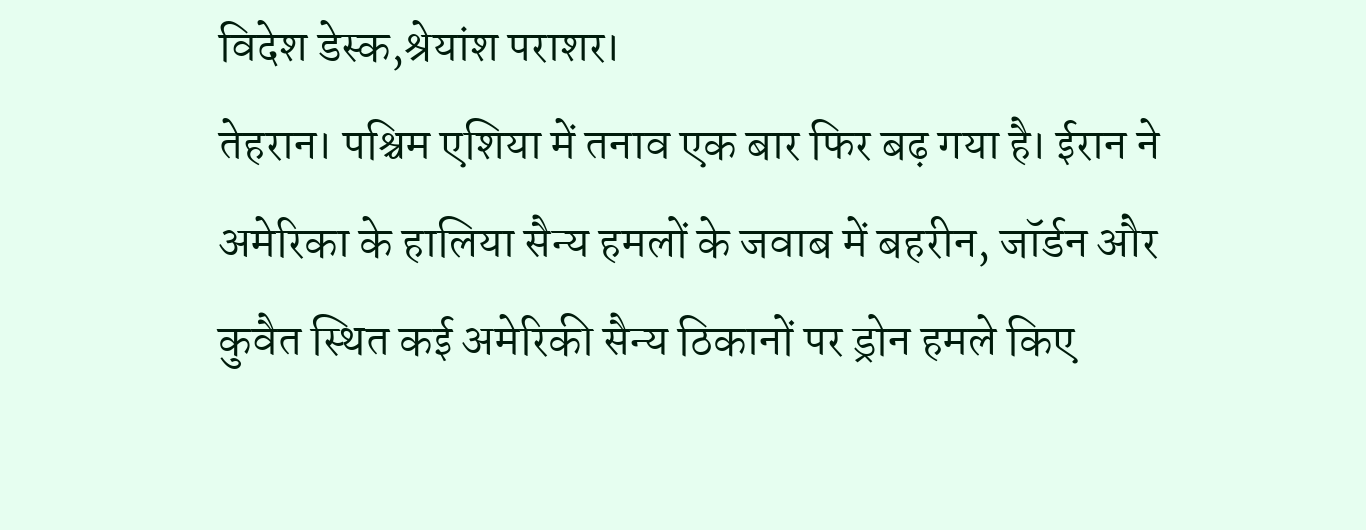विदेश डेस्क,श्रेयांश पराशर।
तेहरान। पश्चिम एशिया में तनाव एक बार फिर बढ़ गया है। ईरान ने अमेरिका के हालिया सैन्य हमलों के जवाब में बहरीन, जॉर्डन और कुवैत स्थित कई अमेरिकी सैन्य ठिकानों पर ड्रोन हमले किए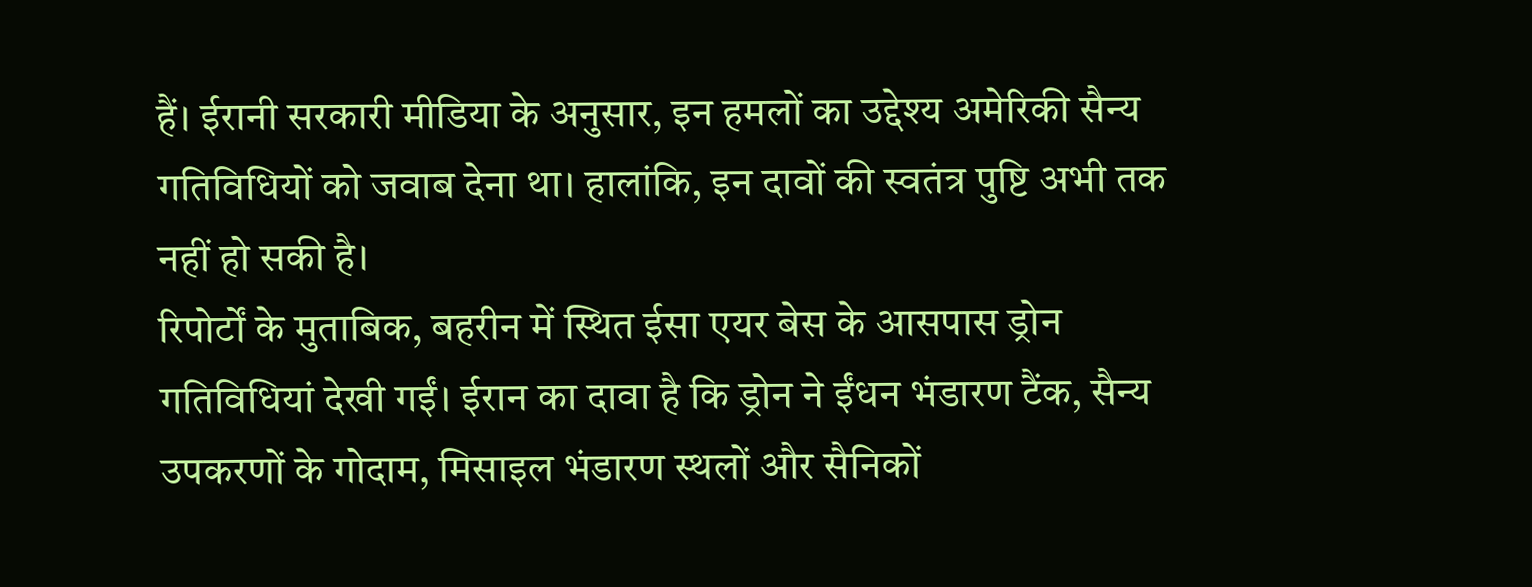हैं। ईरानी सरकारी मीडिया के अनुसार, इन हमलों का उद्देश्य अमेरिकी सैन्य गतिविधियों को जवाब देना था। हालांकि, इन दावों की स्वतंत्र पुष्टि अभी तक नहीं हो सकी है।
रिपोर्टों के मुताबिक, बहरीन में स्थित ईसा एयर बेस के आसपास ड्रोन गतिविधियां देखी गईं। ईरान का दावा है कि ड्रोन ने ईंधन भंडारण टैंक, सैन्य उपकरणों के गोदाम, मिसाइल भंडारण स्थलों और सैनिकों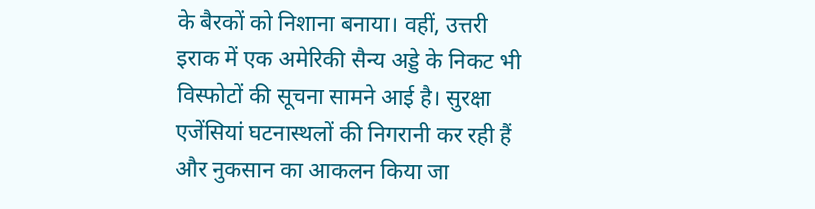के बैरकों को निशाना बनाया। वहीं, उत्तरी इराक में एक अमेरिकी सैन्य अड्डे के निकट भी विस्फोटों की सूचना सामने आई है। सुरक्षा एजेंसियां घटनास्थलों की निगरानी कर रही हैं और नुकसान का आकलन किया जा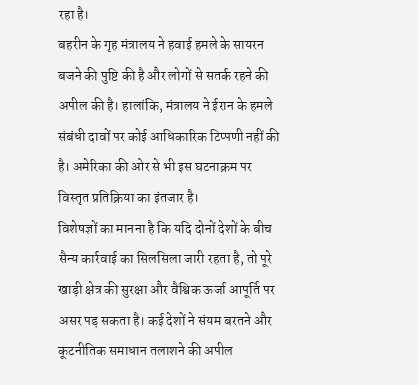रहा है।
बहरीन के गृह मंत्रालय ने हवाई हमले के सायरन बजने की पुष्टि की है और लोगों से सतर्क रहने की अपील की है। हालांकि, मंत्रालय ने ईरान के हमले संबंधी दावों पर कोई आधिकारिक टिप्पणी नहीं की है। अमेरिका की ओर से भी इस घटनाक्रम पर विस्तृत प्रतिक्रिया का इंतजार है।
विशेषज्ञों का मानना है कि यदि दोनों देशों के बीच सैन्य कार्रवाई का सिलसिला जारी रहता है, तो पूरे खाड़ी क्षेत्र की सुरक्षा और वैश्विक ऊर्जा आपूर्ति पर असर पड़ सकता है। कई देशों ने संयम बरतने और कूटनीतिक समाधान तलाशने की अपील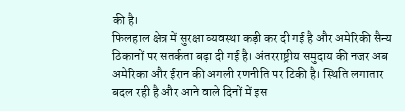की है।
फिलहाल क्षेत्र में सुरक्षा व्यवस्था कड़ी कर दी गई है और अमेरिकी सैन्य ठिकानों पर सतर्कता बढ़ा दी गई है। अंतरराष्ट्रीय समुदाय की नजर अब अमेरिका और ईरान की अगली रणनीति पर टिकी है। स्थिति लगातार बदल रही है और आने वाले दिनों में इस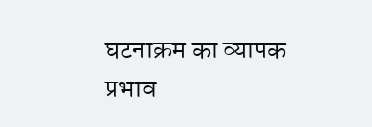घटनाक्रम का व्यापक प्रभाव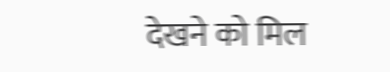देखने को मिल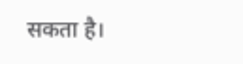सकता है।